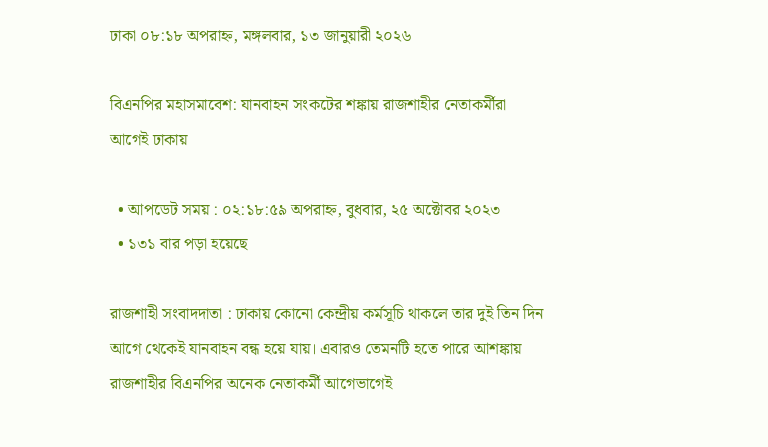ঢাকা ০৮:১৮ অপরাহ্ন, মঙ্গলবার, ১৩ জানুয়ারী ২০২৬

বিএনপির মহাসমাবেশ: যানবাহন সংকটের শঙ্কায় রাজশাহীর নেতাকর্মীরা আগেই ঢাকায়

  • আপডেট সময় : ০২:১৮:৫৯ অপরাহ্ন, বুধবার, ২৫ অক্টোবর ২০২৩
  • ১৩১ বার পড়া হয়েছে

রাজশাহী সংবাদদাতা : ঢাকায় কোনো কেন্দ্রীয় কর্মসূচি থাকলে তার দুই তিন দিন আগে থেকেই যানবাহন বন্ধ হয়ে যায়। এবারও তেমনটি হতে পারে আশঙ্কায় রাজশাহীর বিএনপির অনেক নেতাকর্মী আগেভাগেই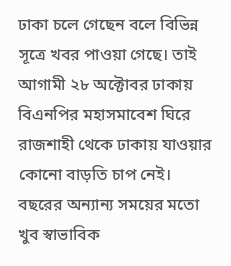ঢাকা চলে গেছেন বলে বিভিন্ন সূত্রে খবর পাওয়া গেছে। তাই আগামী ২৮ অক্টোবর ঢাকায় বিএনপির মহাসমাবেশ ঘিরে রাজশাহী থেকে ঢাকায় যাওয়ার কোনো বাড়তি চাপ নেই। বছরের অন্যান্য সময়ের মতো খুব স্বাভাবিক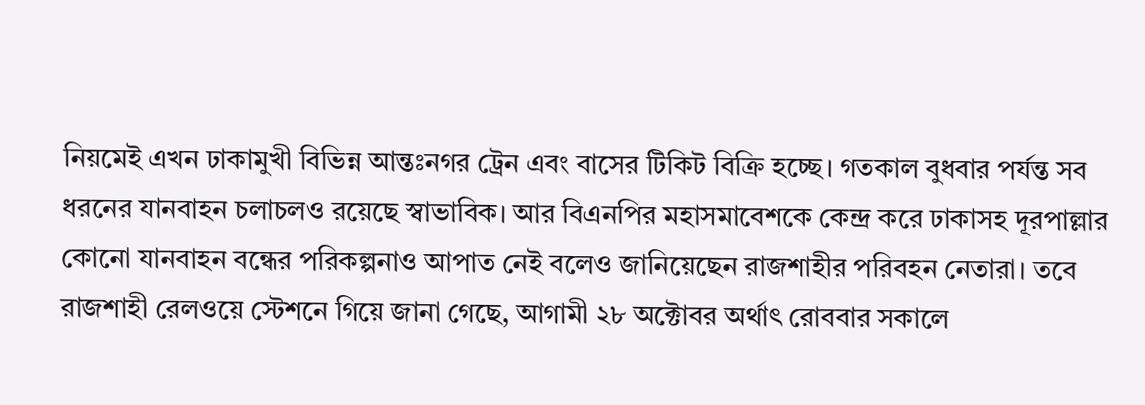নিয়মেই এখন ঢাকামুখী বিভিন্ন আন্তঃনগর ট্রেন এবং বাসের টিকিট বিক্রি হচ্ছে। গতকাল বুধবার পর্যন্ত সব ধরনের যানবাহন চলাচলও রয়েছে স্বাভাবিক। আর বিএনপির মহাসমাবেশকে কেন্দ্র করে ঢাকাসহ দূরপাল্লার কোনো যানবাহন বন্ধের পরিকল্পনাও আপাত নেই বলেও জানিয়েছেন রাজশাহীর পরিবহন নেতারা। তবে রাজশাহী রেলওয়ে স্টেশনে গিয়ে জানা গেছে, আগামী ২৮ অক্টোবর অর্থাৎ রোববার সকালে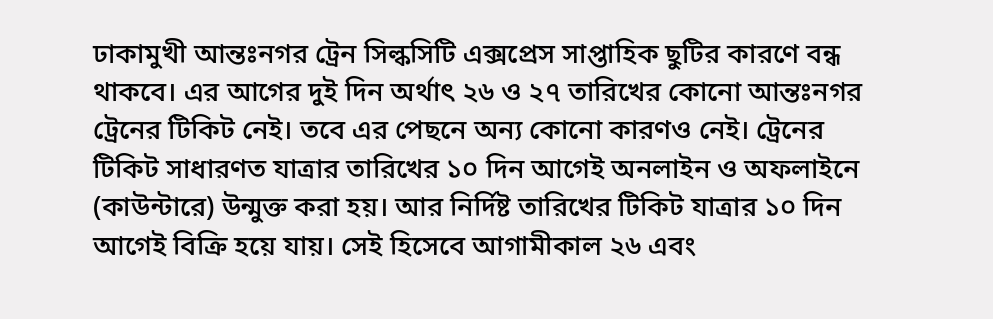ঢাকামুখী আন্তঃনগর ট্রেন সিল্কসিটি এক্সপ্রেস সাপ্তাহিক ছুটির কারণে বন্ধ থাকবে। এর আগের দুই দিন অর্থাৎ ২৬ ও ২৭ তারিখের কোনো আন্তঃনগর ট্রেনের টিকিট নেই। তবে এর পেছনে অন্য কোনো কারণও নেই। ট্রেনের টিকিট সাধারণত যাত্রার তারিখের ১০ দিন আগেই অনলাইন ও অফলাইনে (কাউন্টারে) উন্মুক্ত করা হয়। আর নির্দিষ্ট তারিখের টিকিট যাত্রার ১০ দিন আগেই বিক্রি হয়ে যায়। সেই হিসেবে আগামীকাল ২৬ এবং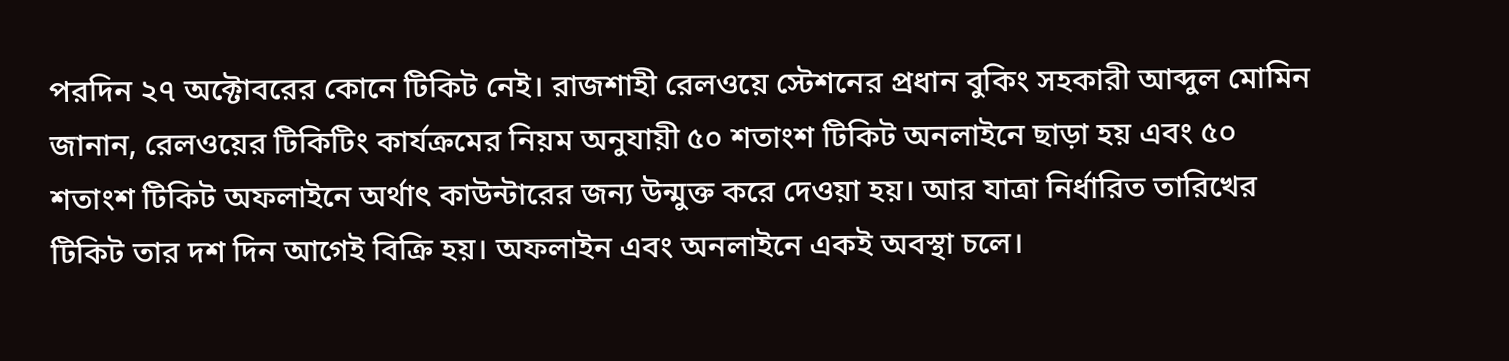পরদিন ২৭ অক্টোবরের কোনে টিকিট নেই। রাজশাহী রেলওয়ে স্টেশনের প্রধান বুকিং সহকারী আব্দুল মোমিন জানান, রেলওয়ের টিকিটিং কার্যক্রমের নিয়ম অনুযায়ী ৫০ শতাংশ টিকিট অনলাইনে ছাড়া হয় এবং ৫০ শতাংশ টিকিট অফলাইনে অর্থাৎ কাউন্টারের জন্য উন্মুক্ত করে দেওয়া হয়। আর যাত্রা নির্ধারিত তারিখের টিকিট তার দশ দিন আগেই বিক্রি হয়। অফলাইন এবং অনলাইনে একই অবস্থা চলে।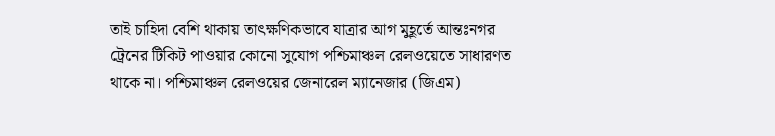তাই চাহিদা বেশি থাকায় তাৎক্ষণিকভাবে যাত্রার আগ মুহূর্তে আন্তঃনগর ট্রেনের টিকিট পাওয়ার কোনো সুযোগ পশ্চিমাঞ্চল রেলওয়েতে সাধারণত থাকে না। পশ্চিমাঞ্চল রেলওয়ের জেনারেল ম্যানেজার (জিএম)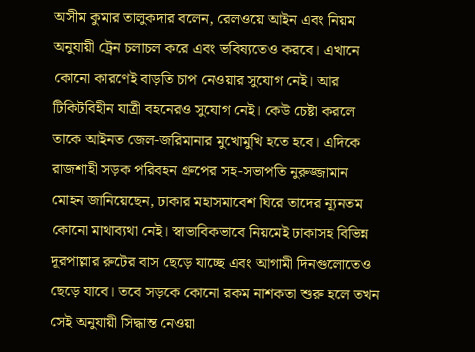অসীম কুমার তালুকদার বলেন, রেলওয়ে আইন এবং নিয়ম অনুযায়ী ট্রেন চলাচল করে এবং ভবিষ্যতেও করবে। এখানে কোনো কারণেই বাড়তি চাপ নেওয়ার সুযোগ নেই। আর টিকিটবিহীন যাত্রী বহনেরও সুযোগ নেই। কেউ চেষ্টা করলে তাকে আইনত জেল-জরিমানার মুখোমুখি হতে হবে। এদিকে রাজশাহী সড়ক পরিবহন গ্রুপের সহ-সভাপতি নুরুজ্জামান মোহন জানিয়েছেন, ঢাকার মহাসমাবেশ ঘিরে তাদের ন্যূনতম কোনো মাথাব্যথা নেই। স্বাভাবিকভাবে নিয়মেই ঢাকাসহ বিভিন্ন দূরপাল্লার রুটের বাস ছেড়ে যাচ্ছে এবং আগামী দিনগুলোতেও ছেড়ে যাবে। তবে সড়কে কোনো রকম নাশকতা শুরু হলে তখন সেই অনুযায়ী সিদ্ধান্ত নেওয়া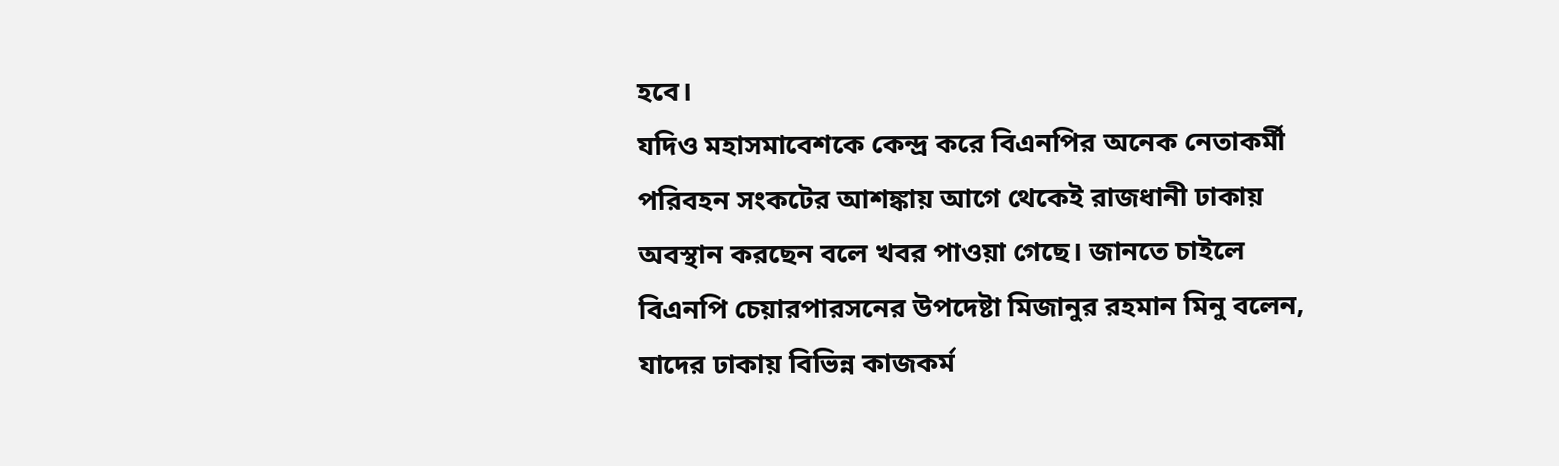হবে।
যদিও মহাসমাবেশকে কেন্দ্র করে বিএনপির অনেক নেতাকর্মী পরিবহন সংকটের আশঙ্কায় আগে থেকেই রাজধানী ঢাকায় অবস্থান করছেন বলে খবর পাওয়া গেছে। জানতে চাইলে বিএনপি চেয়ারপারসনের উপদেষ্টা মিজানুর রহমান মিনু বলেন, যাদের ঢাকায় বিভিন্ন কাজকর্ম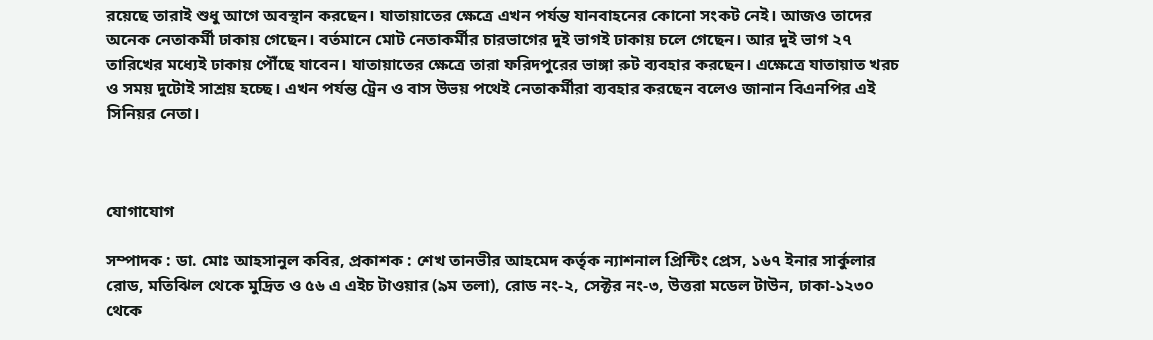রয়েছে তারাই শুধু আগে অবস্থান করছেন। যাতায়াতের ক্ষেত্রে এখন পর্যন্ত যানবাহনের কোনো সংকট নেই। আজও তাদের অনেক নেতাকর্মী ঢাকায় গেছেন। বর্তমানে মোট নেতাকর্মীর চারভাগের দুই ভাগই ঢাকায় চলে গেছেন। আর দুই ভাগ ২৭ তারিখের মধ্যেই ঢাকায় পৌঁছে যাবেন। যাতায়াতের ক্ষেত্রে তারা ফরিদপুরের ভাঙ্গা রুট ব্যবহার করছেন। এক্ষেত্রে যাতায়াত খরচ ও সময় দুটোই সাশ্রয় হচ্ছে। এখন পর্যন্ত ট্রেন ও বাস উভয় পথেই নেতাকর্মীরা ব্যবহার করছেন বলেও জানান বিএনপির এই সিনিয়র নেতা।



যোগাযোগ

সম্পাদক : ডা. মোঃ আহসানুল কবির, প্রকাশক : শেখ তানভীর আহমেদ কর্তৃক ন্যাশনাল প্রিন্টিং প্রেস, ১৬৭ ইনার সার্কুলার রোড, মতিঝিল থেকে মুদ্রিত ও ৫৬ এ এইচ টাওয়ার (৯ম তলা), রোড নং-২, সেক্টর নং-৩, উত্তরা মডেল টাউন, ঢাকা-১২৩০ থেকে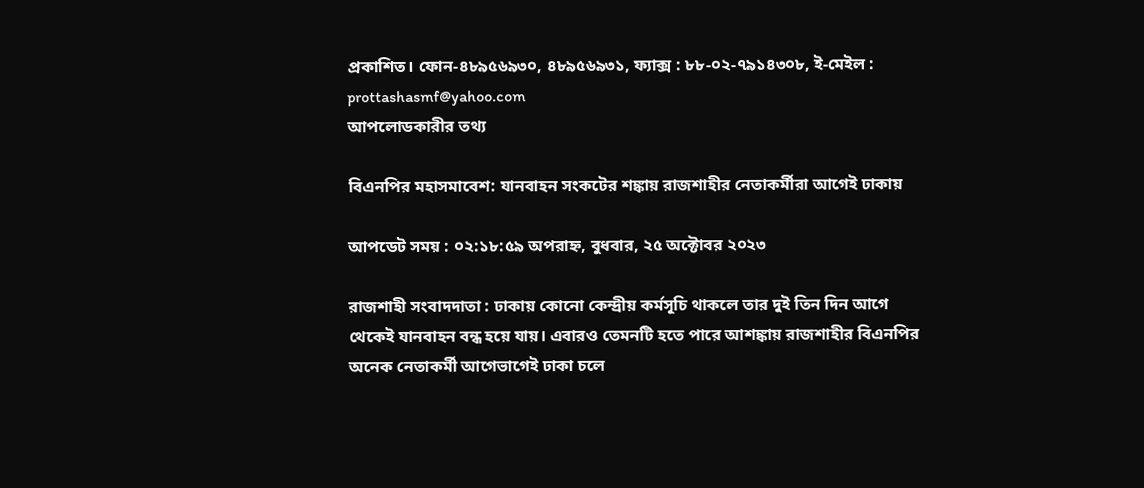প্রকাশিত। ফোন-৪৮৯৫৬৯৩০, ৪৮৯৫৬৯৩১, ফ্যাক্স : ৮৮-০২-৭৯১৪৩০৮, ই-মেইল : prottashasmf@yahoo.com
আপলোডকারীর তথ্য

বিএনপির মহাসমাবেশ: যানবাহন সংকটের শঙ্কায় রাজশাহীর নেতাকর্মীরা আগেই ঢাকায়

আপডেট সময় : ০২:১৮:৫৯ অপরাহ্ন, বুধবার, ২৫ অক্টোবর ২০২৩

রাজশাহী সংবাদদাতা : ঢাকায় কোনো কেন্দ্রীয় কর্মসূচি থাকলে তার দুই তিন দিন আগে থেকেই যানবাহন বন্ধ হয়ে যায়। এবারও তেমনটি হতে পারে আশঙ্কায় রাজশাহীর বিএনপির অনেক নেতাকর্মী আগেভাগেই ঢাকা চলে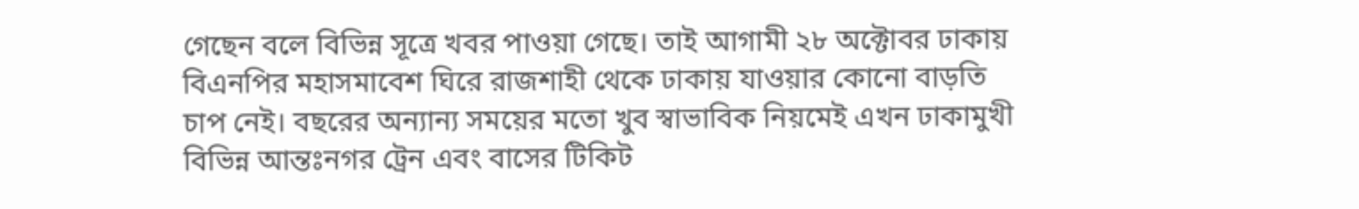গেছেন বলে বিভিন্ন সূত্রে খবর পাওয়া গেছে। তাই আগামী ২৮ অক্টোবর ঢাকায় বিএনপির মহাসমাবেশ ঘিরে রাজশাহী থেকে ঢাকায় যাওয়ার কোনো বাড়তি চাপ নেই। বছরের অন্যান্য সময়ের মতো খুব স্বাভাবিক নিয়মেই এখন ঢাকামুখী বিভিন্ন আন্তঃনগর ট্রেন এবং বাসের টিকিট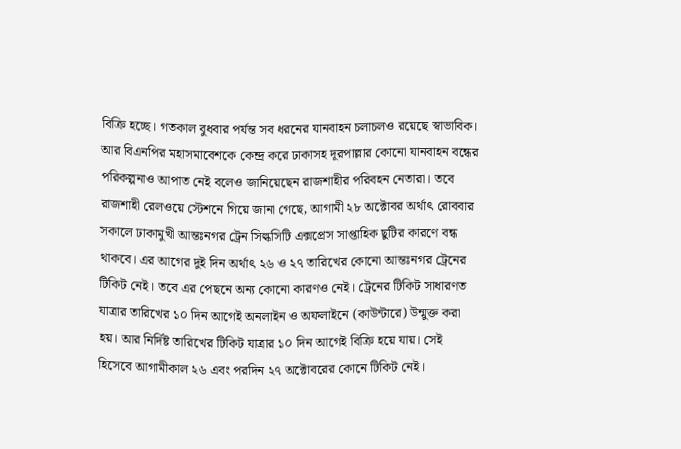বিক্রি হচ্ছে। গতকাল বুধবার পর্যন্ত সব ধরনের যানবাহন চলাচলও রয়েছে স্বাভাবিক। আর বিএনপির মহাসমাবেশকে কেন্দ্র করে ঢাকাসহ দূরপাল্লার কোনো যানবাহন বন্ধের পরিকল্পনাও আপাত নেই বলেও জানিয়েছেন রাজশাহীর পরিবহন নেতারা। তবে রাজশাহী রেলওয়ে স্টেশনে গিয়ে জানা গেছে, আগামী ২৮ অক্টোবর অর্থাৎ রোববার সকালে ঢাকামুখী আন্তঃনগর ট্রেন সিল্কসিটি এক্সপ্রেস সাপ্তাহিক ছুটির কারণে বন্ধ থাকবে। এর আগের দুই দিন অর্থাৎ ২৬ ও ২৭ তারিখের কোনো আন্তঃনগর ট্রেনের টিকিট নেই। তবে এর পেছনে অন্য কোনো কারণও নেই। ট্রেনের টিকিট সাধারণত যাত্রার তারিখের ১০ দিন আগেই অনলাইন ও অফলাইনে (কাউন্টারে) উন্মুক্ত করা হয়। আর নির্দিষ্ট তারিখের টিকিট যাত্রার ১০ দিন আগেই বিক্রি হয়ে যায়। সেই হিসেবে আগামীকাল ২৬ এবং পরদিন ২৭ অক্টোবরের কোনে টিকিট নেই।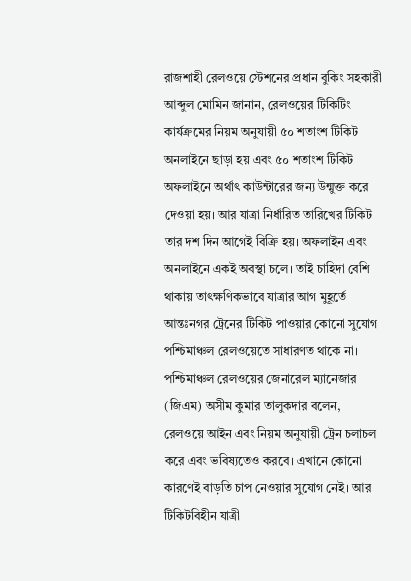রাজশাহী রেলওয়ে স্টেশনের প্রধান বুকিং সহকারী আব্দুল মোমিন জানান, রেলওয়ের টিকিটিং কার্যক্রমের নিয়ম অনুযায়ী ৫০ শতাংশ টিকিট অনলাইনে ছাড়া হয় এবং ৫০ শতাংশ টিকিট অফলাইনে অর্থাৎ কাউন্টারের জন্য উন্মুক্ত করে দেওয়া হয়। আর যাত্রা নির্ধারিত তারিখের টিকিট তার দশ দিন আগেই বিক্রি হয়। অফলাইন এবং অনলাইনে একই অবস্থা চলে। তাই চাহিদা বেশি থাকায় তাৎক্ষণিকভাবে যাত্রার আগ মুহূর্তে আন্তঃনগর ট্রেনের টিকিট পাওয়ার কোনো সুযোগ পশ্চিমাঞ্চল রেলওয়েতে সাধারণত থাকে না। পশ্চিমাঞ্চল রেলওয়ের জেনারেল ম্যানেজার (জিএম) অসীম কুমার তালুকদার বলেন, রেলওয়ে আইন এবং নিয়ম অনুযায়ী ট্রেন চলাচল করে এবং ভবিষ্যতেও করবে। এখানে কোনো কারণেই বাড়তি চাপ নেওয়ার সুযোগ নেই। আর টিকিটবিহীন যাত্রী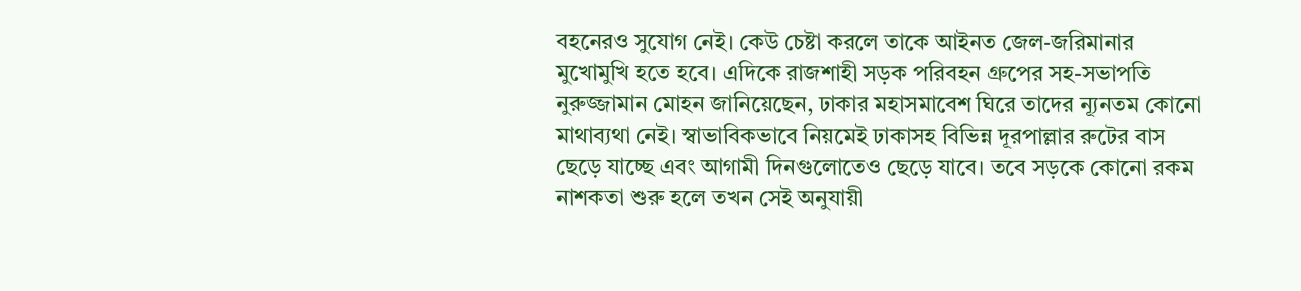বহনেরও সুযোগ নেই। কেউ চেষ্টা করলে তাকে আইনত জেল-জরিমানার মুখোমুখি হতে হবে। এদিকে রাজশাহী সড়ক পরিবহন গ্রুপের সহ-সভাপতি নুরুজ্জামান মোহন জানিয়েছেন, ঢাকার মহাসমাবেশ ঘিরে তাদের ন্যূনতম কোনো মাথাব্যথা নেই। স্বাভাবিকভাবে নিয়মেই ঢাকাসহ বিভিন্ন দূরপাল্লার রুটের বাস ছেড়ে যাচ্ছে এবং আগামী দিনগুলোতেও ছেড়ে যাবে। তবে সড়কে কোনো রকম নাশকতা শুরু হলে তখন সেই অনুযায়ী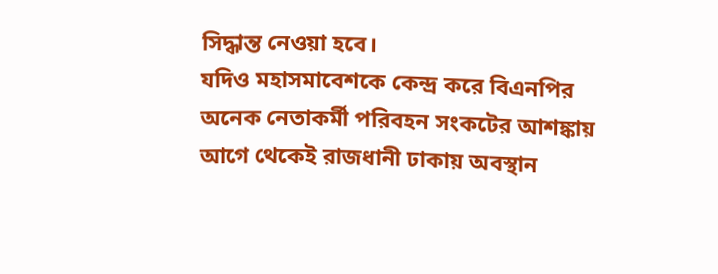সিদ্ধান্ত নেওয়া হবে।
যদিও মহাসমাবেশকে কেন্দ্র করে বিএনপির অনেক নেতাকর্মী পরিবহন সংকটের আশঙ্কায় আগে থেকেই রাজধানী ঢাকায় অবস্থান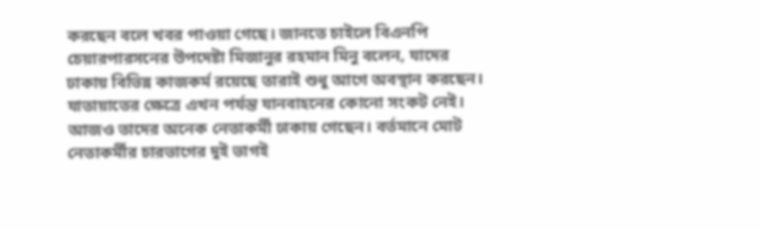করছেন বলে খবর পাওয়া গেছে। জানতে চাইলে বিএনপি চেয়ারপারসনের উপদেষ্টা মিজানুর রহমান মিনু বলেন, যাদের ঢাকায় বিভিন্ন কাজকর্ম রয়েছে তারাই শুধু আগে অবস্থান করছেন। যাতায়াতের ক্ষেত্রে এখন পর্যন্ত যানবাহনের কোনো সংকট নেই। আজও তাদের অনেক নেতাকর্মী ঢাকায় গেছেন। বর্তমানে মোট নেতাকর্মীর চারভাগের দুই ভাগই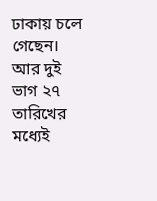ঢাকায় চলে গেছেন। আর দুই ভাগ ২৭ তারিখের মধ্যেই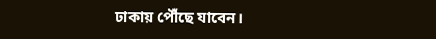ঢাকায় পৌঁছে যাবেন।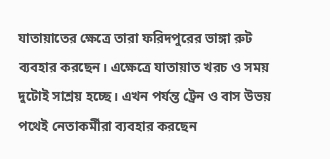যাতায়াতের ক্ষেত্রে তারা ফরিদপুরের ভাঙ্গা রুট ব্যবহার করছেন। এক্ষেত্রে যাতায়াত খরচ ও সময় দুটোই সাশ্রয় হচ্ছে। এখন পর্যন্ত ট্রেন ও বাস উভয় পথেই নেতাকর্মীরা ব্যবহার করছেন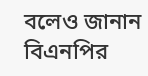বলেও জানান বিএনপির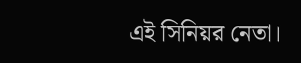এই সিনিয়র নেতা।